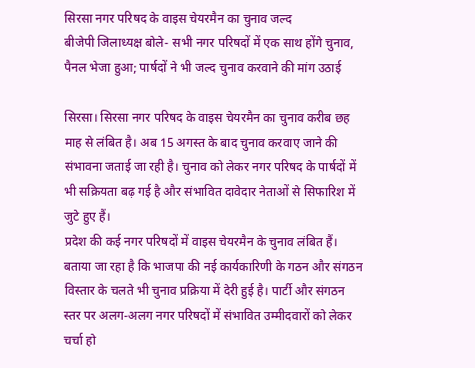सिरसा नगर परिषद के वाइस चेयरमैन का चुनाव जल्द
बीजेपी जिलाध्यक्ष बोले- सभी नगर परिषदों में एक साथ होंगे चुनाव, पैनल भेजा हुआ; पार्षदों ने भी जल्द चुनाव करवाने की मांग उठाई

सिरसा। सिरसा नगर परिषद के वाइस चेयरमैन का चुनाव करीब छह माह से लंबित है। अब 15 अगस्त के बाद चुनाव करवाए जाने की संभावना जताई जा रही है। चुनाव को लेकर नगर परिषद के पार्षदों में भी सक्रियता बढ़ गई है और संभावित दावेदार नेताओं से सिफारिश में जुटे हुए हैं।
प्रदेश की कई नगर परिषदों में वाइस चेयरमैन के चुनाव लंबित हैं। बताया जा रहा है कि भाजपा की नई कार्यकारिणी के गठन और संगठन विस्तार के चलते भी चुनाव प्रक्रिया में देरी हुई है। पार्टी और संगठन स्तर पर अलग-अलग नगर परिषदों में संभावित उम्मीदवारों को लेकर चर्चा हो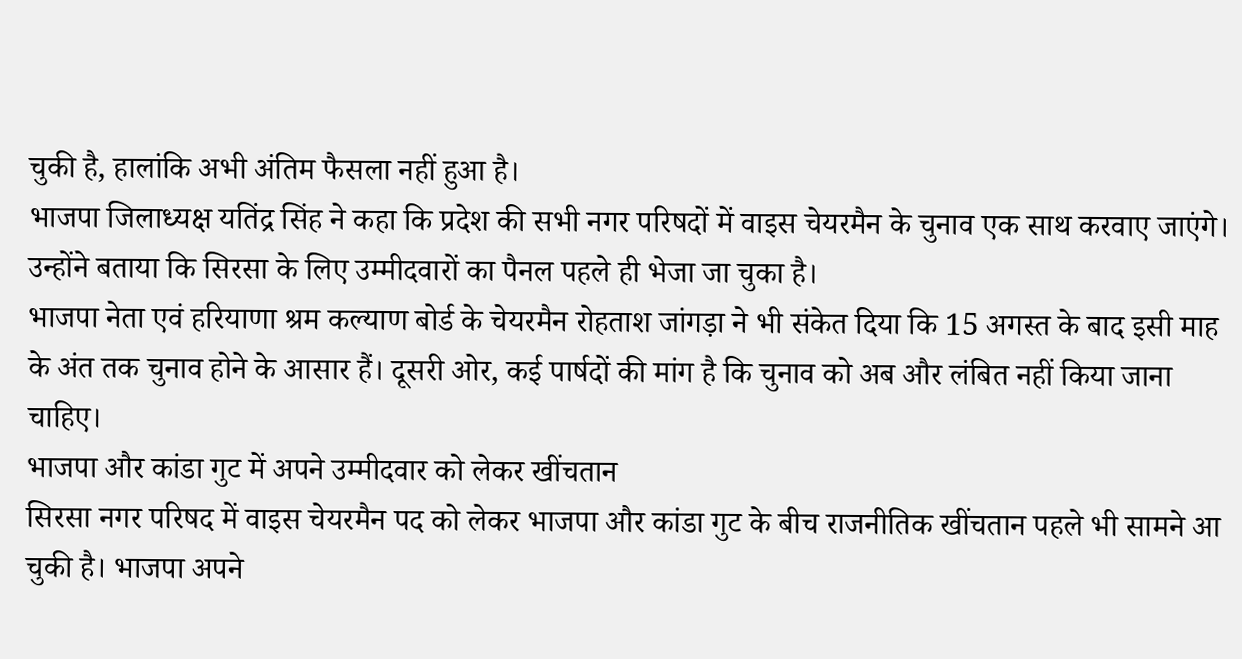चुकी है, हालांकि अभी अंतिम फैसला नहीं हुआ है।
भाजपा जिलाध्यक्ष यतिंद्र सिंह ने कहा कि प्रदेश की सभी नगर परिषदों में वाइस चेयरमैन के चुनाव एक साथ करवाए जाएंगे। उन्होंने बताया कि सिरसा के लिए उम्मीदवारों का पैनल पहले ही भेजा जा चुका है।
भाजपा नेता एवं हरियाणा श्रम कल्याण बोर्ड के चेयरमैन रोहताश जांगड़ा ने भी संकेत दिया कि 15 अगस्त के बाद इसी माह के अंत तक चुनाव होने के आसार हैं। दूसरी ओर, कई पार्षदों की मांग है कि चुनाव को अब और लंबित नहीं किया जाना चाहिए।
भाजपा और कांडा गुट में अपने उम्मीदवार को लेकर खींचतान
सिरसा नगर परिषद में वाइस चेयरमैन पद को लेकर भाजपा और कांडा गुट के बीच राजनीतिक खींचतान पहले भी सामने आ चुकी है। भाजपा अपने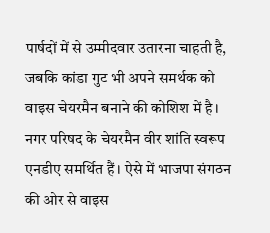पार्षदों में से उम्मीदवार उतारना चाहती है, जबकि कांडा गुट भी अपने समर्थक को वाइस चेयरमैन बनाने की कोशिश में है।
नगर परिषद के चेयरमैन वीर शांति स्वरूप एनडीए समर्थित हैं। ऐसे में भाजपा संगठन की ओर से वाइस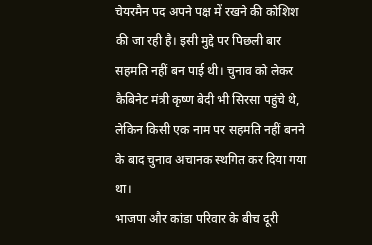चेयरमैन पद अपने पक्ष में रखने की कोशिश की जा रही है। इसी मुद्दे पर पिछली बार सहमति नहीं बन पाई थी। चुनाव को लेकर कैबिनेट मंत्री कृष्ण बेदी भी सिरसा पहुंचे थे, लेकिन किसी एक नाम पर सहमति नहीं बनने के बाद चुनाव अचानक स्थगित कर दिया गया था।
भाजपा और कांडा परिवार के बीच दूरी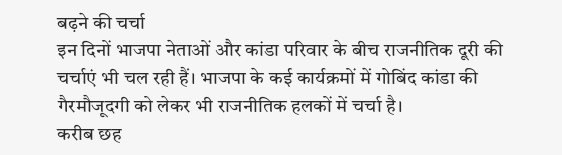बढ़ने की चर्चा
इन दिनों भाजपा नेताओं और कांडा परिवार के बीच राजनीतिक दूरी की चर्चाएं भी चल रही हैं। भाजपा के कई कार्यक्रमों में गोबिंद कांडा की गैरमौजूदगी को लेकर भी राजनीतिक हलकों में चर्चा है।
करीब छह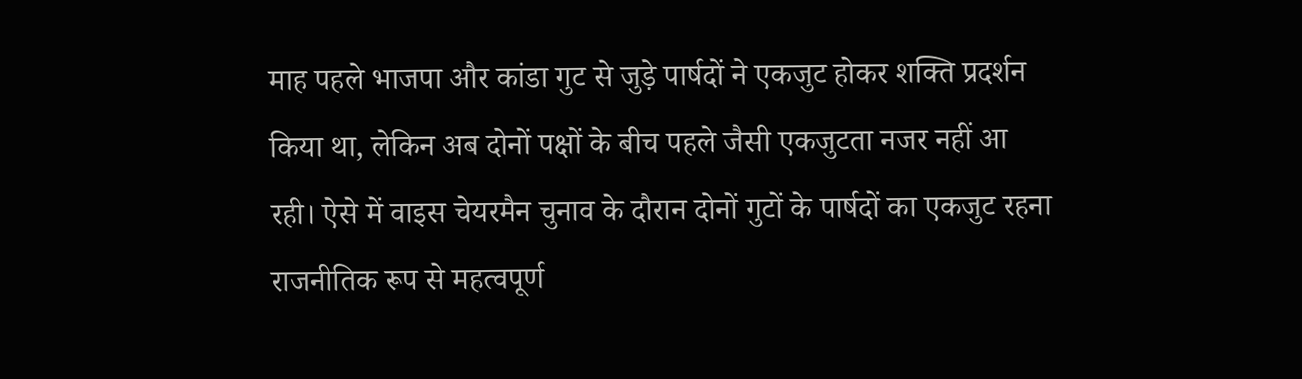माह पहले भाजपा और कांडा गुट से जुड़े पार्षदों ने एकजुट होकर शक्ति प्रदर्शन किया था, लेकिन अब दोनों पक्षों के बीच पहले जैसी एकजुटता नजर नहीं आ रही। ऐसे में वाइस चेयरमैन चुनाव के दौरान दोनों गुटों के पार्षदों का एकजुट रहना राजनीतिक रूप से महत्वपूर्ण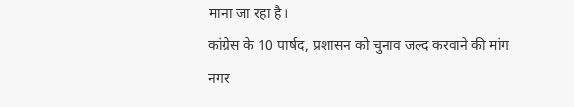माना जा रहा है।
कांग्रेस के 10 पार्षद, प्रशासन को चुनाव जल्द करवाने की मांग
नगर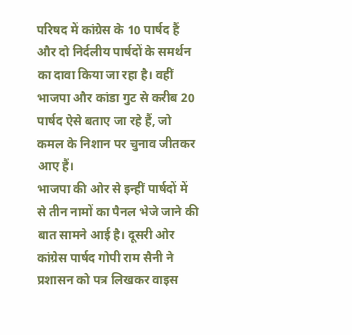परिषद में कांग्रेस के 10 पार्षद हैं और दो निर्दलीय पार्षदों के समर्थन का दावा किया जा रहा है। वहीं भाजपा और कांडा गुट से करीब 20 पार्षद ऐसे बताए जा रहे हैं, जो कमल के निशान पर चुनाव जीतकर आए हैं।
भाजपा की ओर से इन्हीं पार्षदों में से तीन नामों का पैनल भेजे जाने की बात सामने आई है। दूसरी ओर कांग्रेस पार्षद गोपी राम सैनी ने प्रशासन को पत्र लिखकर वाइस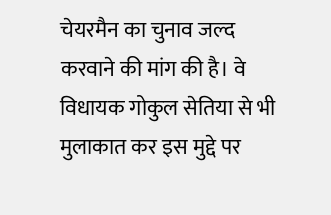चेयरमैन का चुनाव जल्द करवाने की मांग की है। वे विधायक गोकुल सेतिया से भी मुलाकात कर इस मुद्दे पर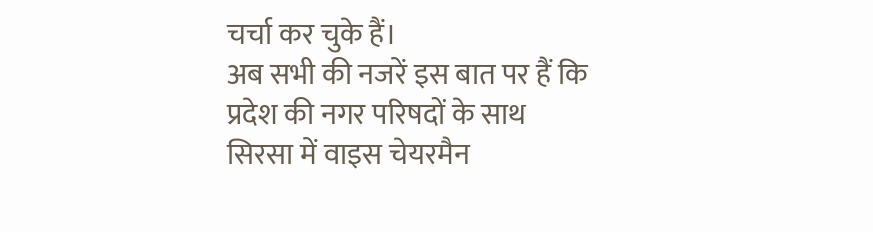चर्चा कर चुके हैं।
अब सभी की नजरें इस बात पर हैं कि प्रदेश की नगर परिषदों के साथ सिरसा में वाइस चेयरमैन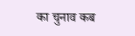का चुनाव कब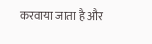करवाया जाता है और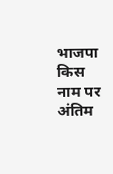भाजपा किस नाम पर अंतिम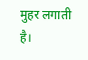मुहर लगाती है।